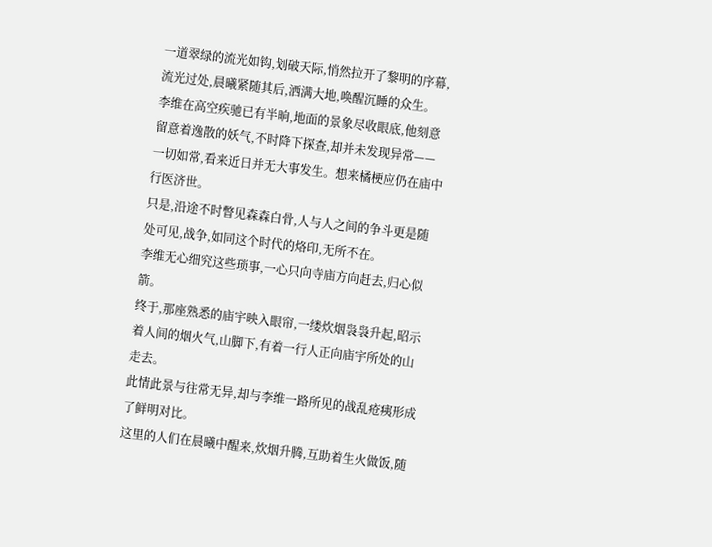一道翠绿的流光如钩,划破天际,悄然拉开了黎明的序幕,流光过处,晨曦紧随其后,洒满大地,唤醒沉睡的众生。
李维在高空疾驰已有半晌,地面的景象尽收眼底,他刻意留意着逸散的妖气,不时降下探查,却并未发现异常——一切如常,看来近日并无大事发生。想来橘梗应仍在庙中行医济世。
只是,沿途不时瞥见森森白骨,人与人之间的争斗更是随处可见,战争,如同这个时代的烙印,无所不在。
李维无心细究这些琐事,一心只向寺庙方向赶去,归心似箭。
终于,那座熟悉的庙宇映入眼帘,一缕炊烟袅袅升起,昭示着人间的烟火气,山脚下,有着一行人正向庙宇所处的山走去。
此情此景与往常无异,却与李维一路所见的战乱疮痍形成了鲜明对比。
这里的人们在晨曦中醒来,炊烟升腾,互助着生火做饭,随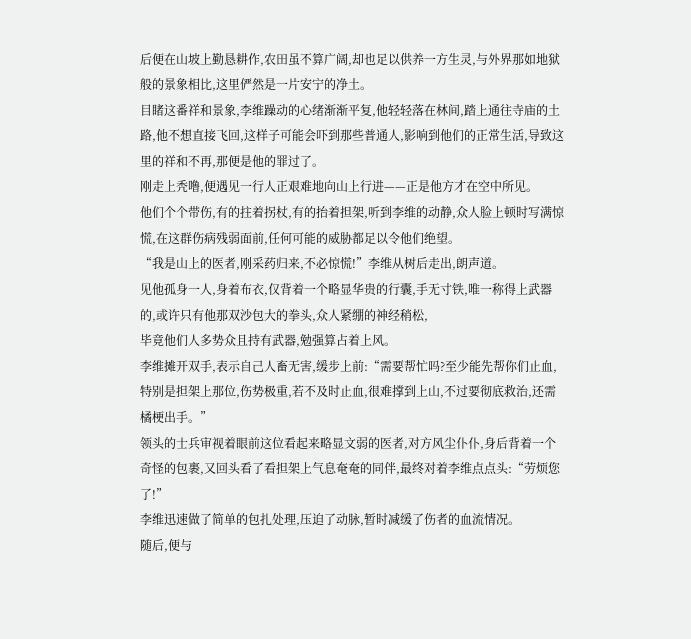后便在山坡上勤恳耕作,农田虽不算广阔,却也足以供养一方生灵,与外界那如地狱般的景象相比,这里俨然是一片安宁的净土。
目睹这番祥和景象,李维躁动的心绪渐渐平复,他轻轻落在林间,踏上通往寺庙的土路,他不想直接飞回,这样子可能会吓到那些普通人,影响到他们的正常生活,导致这里的祥和不再,那便是他的罪过了。
刚走上秃噜,便遇见一行人正艰难地向山上行进——正是他方才在空中所见。
他们个个带伤,有的拄着拐杖,有的抬着担架,听到李维的动静,众人脸上顿时写满惊慌,在这群伤病残弱面前,任何可能的威胁都足以令他们绝望。
“我是山上的医者,刚采药归来,不必惊慌!”李维从树后走出,朗声道。
见他孤身一人,身着布衣,仅背着一个略显华贵的行囊,手无寸铁,唯一称得上武器的,或许只有他那双沙包大的拳头,众人紧绷的神经稍松,
毕竟他们人多势众且持有武器,勉强算占着上风。
李维摊开双手,表示自己人畜无害,缓步上前:“需要帮忙吗?至少能先帮你们止血,特别是担架上那位,伤势极重,若不及时止血,很难撑到上山,不过要彻底救治,还需橘梗出手。”
领头的士兵审视着眼前这位看起来略显文弱的医者,对方风尘仆仆,身后背着一个奇怪的包裹,又回头看了看担架上气息奄奄的同伴,最终对着李维点点头:“劳烦您了!”
李维迅速做了简单的包扎处理,压迫了动脉,暂时减缓了伤者的血流情况。
随后,便与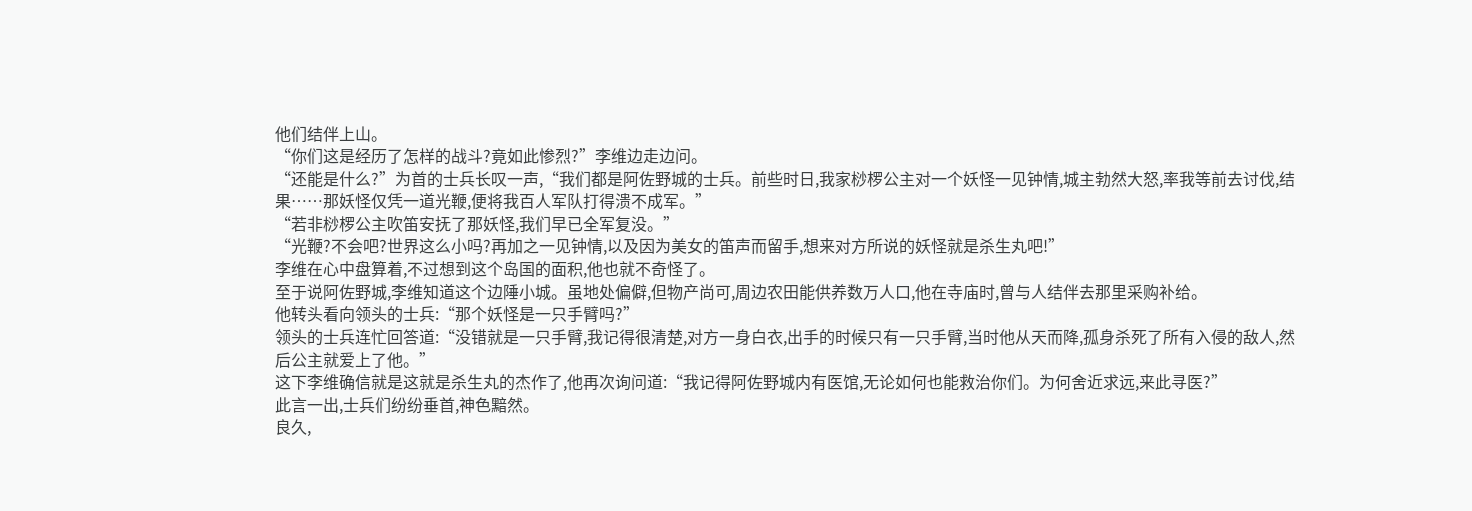他们结伴上山。
“你们这是经历了怎样的战斗?竟如此惨烈?”李维边走边问。
“还能是什么?”为首的士兵长叹一声,“我们都是阿佐野城的士兵。前些时日,我家桫椤公主对一个妖怪一见钟情,城主勃然大怒,率我等前去讨伐,结果……那妖怪仅凭一道光鞭,便将我百人军队打得溃不成军。”
“若非桫椤公主吹笛安抚了那妖怪,我们早已全军复没。”
“光鞭?不会吧?世界这么小吗?再加之一见钟情,以及因为美女的笛声而留手,想来对方所说的妖怪就是杀生丸吧!”
李维在心中盘算着,不过想到这个岛国的面积,他也就不奇怪了。
至于说阿佐野城,李维知道这个边陲小城。虽地处偏僻,但物产尚可,周边农田能供养数万人口,他在寺庙时,曾与人结伴去那里采购补给。
他转头看向领头的士兵:“那个妖怪是一只手臂吗?”
领头的士兵连忙回答道:“没错就是一只手臂,我记得很清楚,对方一身白衣,出手的时候只有一只手臂,当时他从天而降,孤身杀死了所有入侵的敌人,然后公主就爱上了他。”
这下李维确信就是这就是杀生丸的杰作了,他再次询问道:“我记得阿佐野城内有医馆,无论如何也能救治你们。为何舍近求远,来此寻医?”
此言一出,士兵们纷纷垂首,神色黯然。
良久,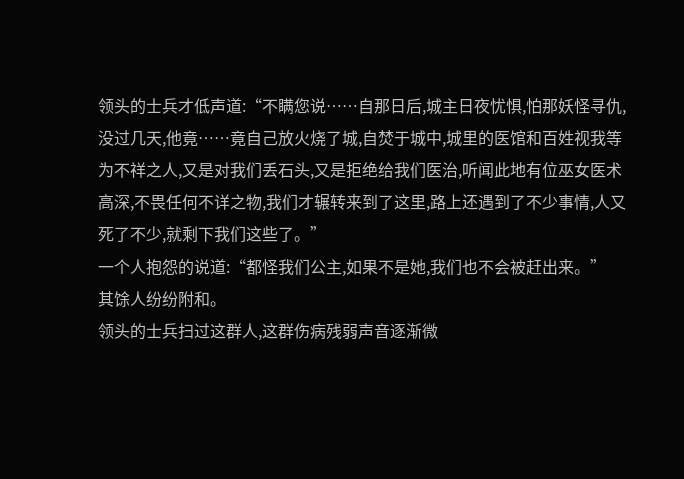领头的士兵才低声道:“不瞒您说……自那日后,城主日夜忧惧,怕那妖怪寻仇,没过几天,他竟……竟自己放火烧了城,自焚于城中,城里的医馆和百姓视我等为不祥之人,又是对我们丢石头,又是拒绝给我们医治,听闻此地有位巫女医术高深,不畏任何不详之物,我们才辗转来到了这里,路上还遇到了不少事情,人又死了不少,就剩下我们这些了。”
一个人抱怨的说道:“都怪我们公主,如果不是她,我们也不会被赶出来。”
其馀人纷纷附和。
领头的士兵扫过这群人,这群伤病残弱声音逐渐微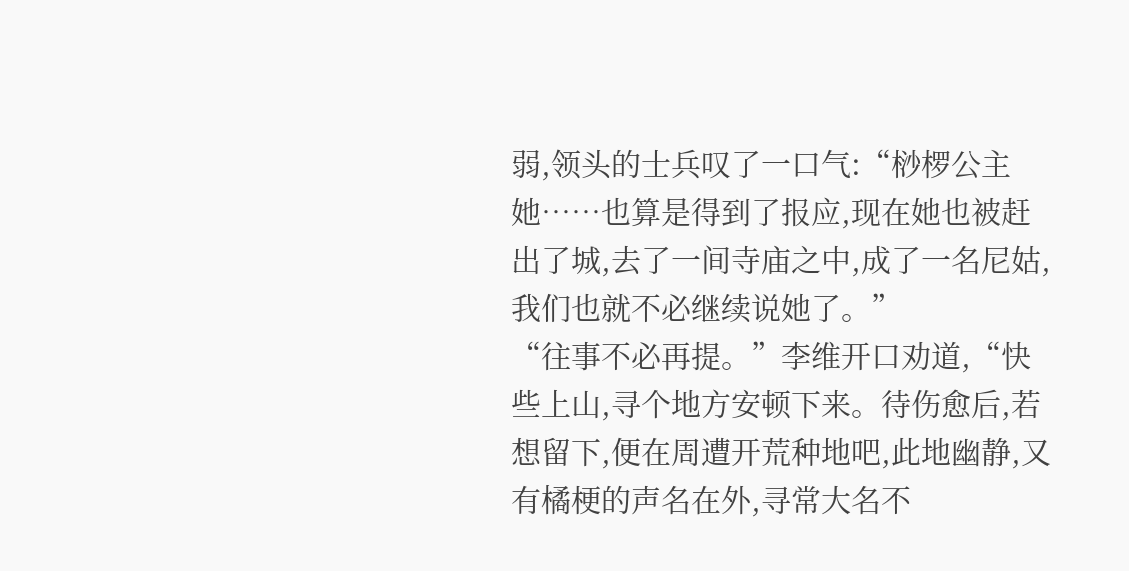弱,领头的士兵叹了一口气:“桫椤公主她……也算是得到了报应,现在她也被赶出了城,去了一间寺庙之中,成了一名尼姑,我们也就不必继续说她了。”
“往事不必再提。”李维开口劝道,“快些上山,寻个地方安顿下来。待伤愈后,若想留下,便在周遭开荒种地吧,此地幽静,又有橘梗的声名在外,寻常大名不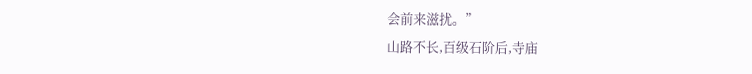会前来滋扰。”
山路不长,百级石阶后,寺庙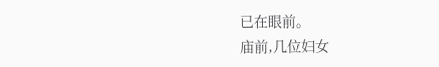已在眼前。
庙前,几位妇女